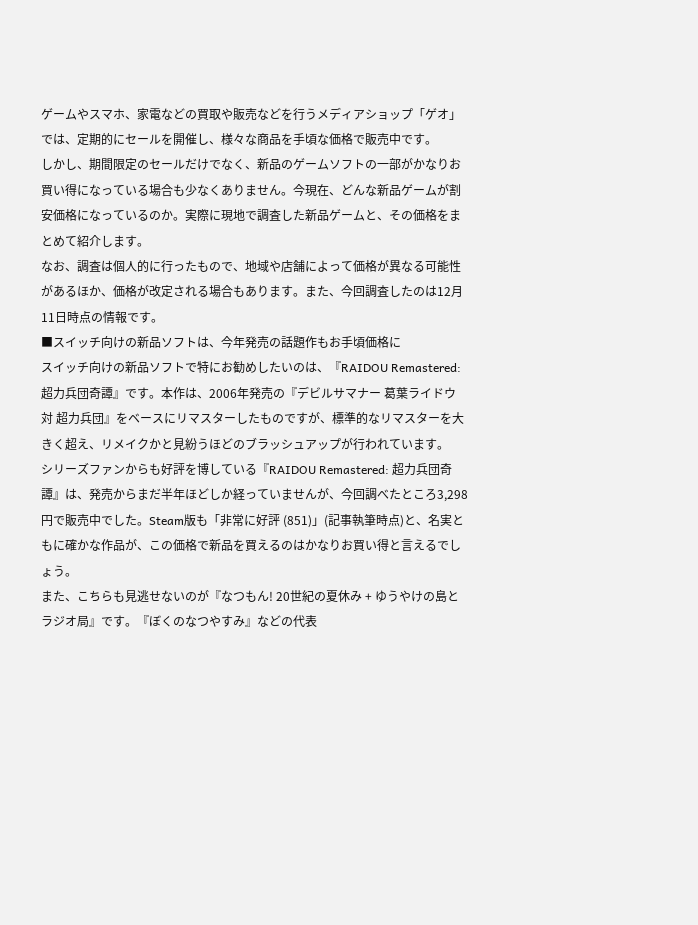ゲームやスマホ、家電などの買取や販売などを行うメディアショップ「ゲオ」では、定期的にセールを開催し、様々な商品を手頃な価格で販売中です。
しかし、期間限定のセールだけでなく、新品のゲームソフトの一部がかなりお買い得になっている場合も少なくありません。今現在、どんな新品ゲームが割安価格になっているのか。実際に現地で調査した新品ゲームと、その価格をまとめて紹介します。
なお、調査は個人的に行ったもので、地域や店舗によって価格が異なる可能性があるほか、価格が改定される場合もあります。また、今回調査したのは12月11日時点の情報です。
■スイッチ向けの新品ソフトは、今年発売の話題作もお手頃価格に
スイッチ向けの新品ソフトで特にお勧めしたいのは、『RAIDOU Remastered: 超力兵団奇譚』です。本作は、2006年発売の『デビルサマナー 葛葉ライドウ 対 超力兵団』をベースにリマスターしたものですが、標準的なリマスターを大きく超え、リメイクかと見紛うほどのブラッシュアップが行われています。
シリーズファンからも好評を博している『RAIDOU Remastered: 超力兵団奇譚』は、発売からまだ半年ほどしか経っていませんが、今回調べたところ3,298円で販売中でした。Steam版も「非常に好評 (851)」(記事執筆時点)と、名実ともに確かな作品が、この価格で新品を買えるのはかなりお買い得と言えるでしょう。
また、こちらも見逃せないのが『なつもん! 20世紀の夏休み + ゆうやけの島とラジオ局』です。『ぼくのなつやすみ』などの代表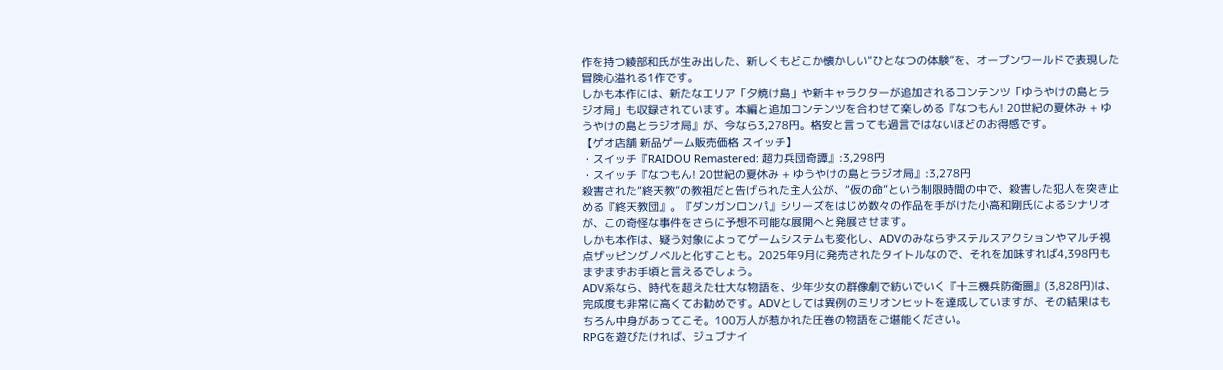作を持つ綾部和氏が生み出した、新しくもどこか懐かしい“ひとなつの体験”を、オープンワールドで表現した冒険心溢れる1作です。
しかも本作には、新たなエリア「夕焼け島」や新キャラクターが追加されるコンテンツ「ゆうやけの島とラジオ局」も収録されています。本編と追加コンテンツを合わせて楽しめる『なつもん! 20世紀の夏休み + ゆうやけの島とラジオ局』が、今なら3,278円。格安と言っても過言ではないほどのお得感です。
【ゲオ店舗 新品ゲーム販売価格 スイッチ】
・スイッチ『RAIDOU Remastered: 超力兵団奇譚』:3,298円
・スイッチ『なつもん! 20世紀の夏休み + ゆうやけの島とラジオ局』:3,278円
殺害された“終天教”の教祖だと告げられた主人公が、“仮の命”という制限時間の中で、殺害した犯人を突き止める『終天教団』。『ダンガンロンパ』シリーズをはじめ数々の作品を手がけた小高和剛氏によるシナリオが、この奇怪な事件をさらに予想不可能な展開へと発展させます。
しかも本作は、疑う対象によってゲームシステムも変化し、ADVのみならずステルスアクションやマルチ視点ザッピングノベルと化すことも。2025年9月に発売されたタイトルなので、それを加味すれば4,398円もまずまずお手頃と言えるでしょう。
ADV系なら、時代を超えた壮大な物語を、少年少女の群像劇で紡いでいく『十三機兵防衛圏』(3,828円)は、完成度も非常に高くてお勧めです。ADVとしては異例のミリオンヒットを達成していますが、その結果はもちろん中身があってこそ。100万人が惹かれた圧巻の物語をご堪能ください。
RPGを遊びたければ、ジュブナイ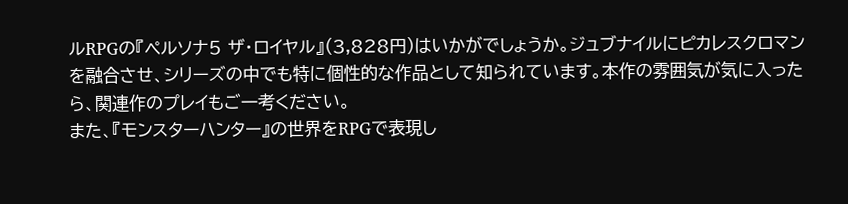ルRPGの『ペルソナ5 ザ・ロイヤル』(3,828円)はいかがでしょうか。ジュブナイルにピカレスクロマンを融合させ、シリーズの中でも特に個性的な作品として知られています。本作の雰囲気が気に入ったら、関連作のプレイもご一考ください。
また、『モンスターハンター』の世界をRPGで表現し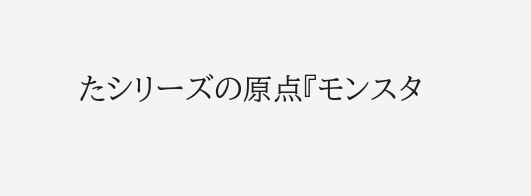たシリーズの原点『モンスタ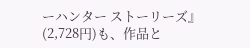ーハンター ストーリーズ』(2,728円)も、作品と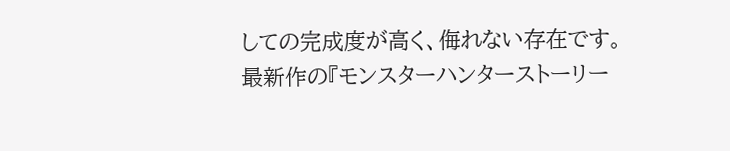しての完成度が高く、侮れない存在です。最新作の『モンスターハンターストーリー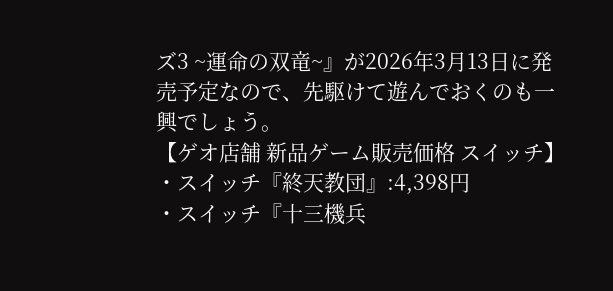ズ3 ~運命の双竜~』が2026年3月13日に発売予定なので、先駆けて遊んでおくのも一興でしょう。
【ゲオ店舗 新品ゲーム販売価格 スイッチ】
・スイッチ『終天教団』:4,398円
・スイッチ『十三機兵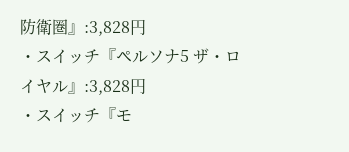防衛圏』:3,828円
・スイッチ『ペルソナ5 ザ・ロイヤル』:3,828円
・スイッチ『モ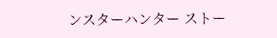ンスターハンター ストー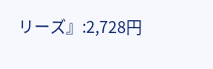リーズ』:2,728円